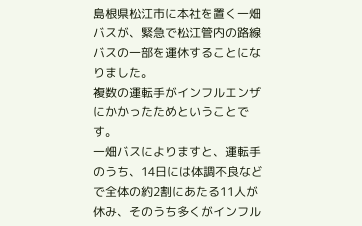島根県松江市に本社を置く一畑バスが、緊急で松江管内の路線バスの一部を運休することになりました。
複数の運転手がインフルエンザにかかったためということです。
一畑バスによりますと、運転手のうち、14日には体調不良などで全体の約2割にあたる11人が休み、そのうち多くがインフル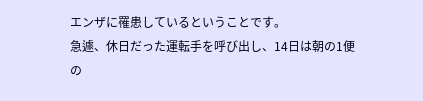エンザに罹患しているということです。
急遽、休日だった運転手を呼び出し、14日は朝の1便の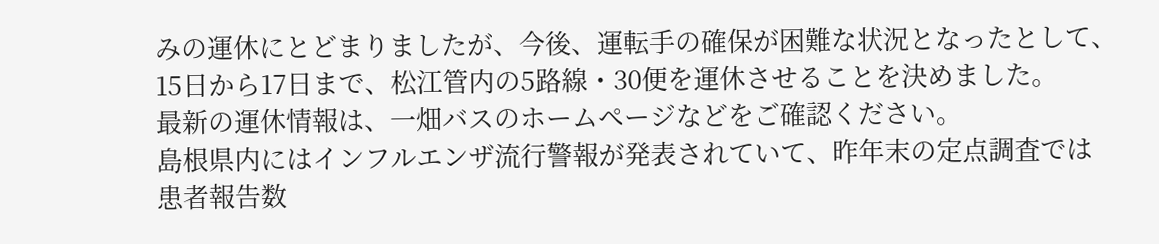みの運休にとどまりましたが、今後、運転手の確保が困難な状況となったとして、15日から17日まで、松江管内の5路線・30便を運休させることを決めました。
最新の運休情報は、一畑バスのホームページなどをご確認ください。
島根県内にはインフルエンザ流行警報が発表されていて、昨年末の定点調査では
患者報告数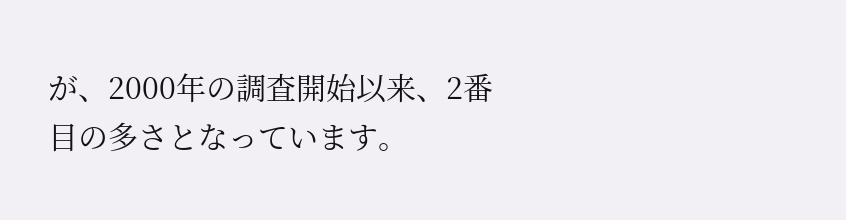が、2000年の調査開始以来、2番目の多さとなっています。